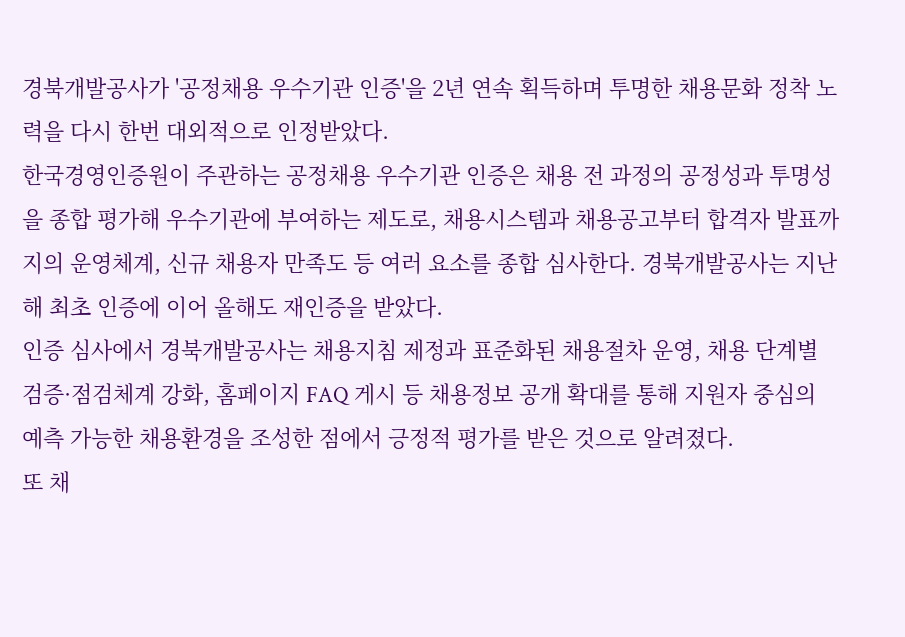경북개발공사가 '공정채용 우수기관 인증'을 2년 연속 획득하며 투명한 채용문화 정착 노력을 다시 한번 대외적으로 인정받았다.
한국경영인증원이 주관하는 공정채용 우수기관 인증은 채용 전 과정의 공정성과 투명성을 종합 평가해 우수기관에 부여하는 제도로, 채용시스템과 채용공고부터 합격자 발표까지의 운영체계, 신규 채용자 만족도 등 여러 요소를 종합 심사한다. 경북개발공사는 지난해 최초 인증에 이어 올해도 재인증을 받았다.
인증 심사에서 경북개발공사는 채용지침 제정과 표준화된 채용절차 운영, 채용 단계별 검증·점검체계 강화, 홈페이지 FAQ 게시 등 채용정보 공개 확대를 통해 지원자 중심의 예측 가능한 채용환경을 조성한 점에서 긍정적 평가를 받은 것으로 알려졌다.
또 채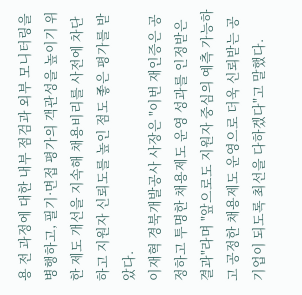용 전 과정에 대한 내부 점검과 외부 모니터링을 병행하고, 필기·면접 평가의 객관성을 높이기 위한 제도 개선을 지속해 채용비리를 사전에 차단하고 지원자 신뢰도를 높인 점도 좋은 평가를 받았다.
이재혁 경북개발공사 사장은 "이번 재인증은 공정하고 투명한 채용제도 운영 성과를 인정받은 결과"라며 "앞으로도 지원자 중심의 예측 가능하고 공정한 채용제도 운영으로 더욱 신뢰받는 공기업이 되도록 최선을 다하겠다"고 말했다.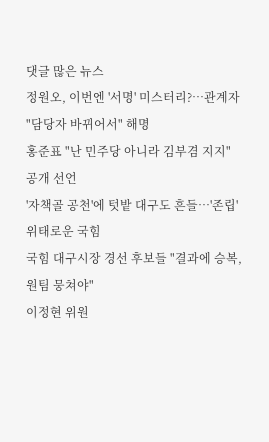댓글 많은 뉴스
정원오, 이번엔 '서명' 미스터리?…관계자 "담당자 바뀌어서" 해명
홍준표 "난 민주당 아니라 김부겸 지지" 공개 선언
'자책골 공천'에 텃밭 대구도 흔들…'존립' 위태로운 국힘
국힘 대구시장 경선 후보들 "결과에 승복, 원팀 뭉쳐야"
이정현 위원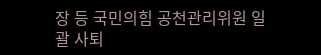장 등 국민의힘 공천관리위원 일괄 사퇴